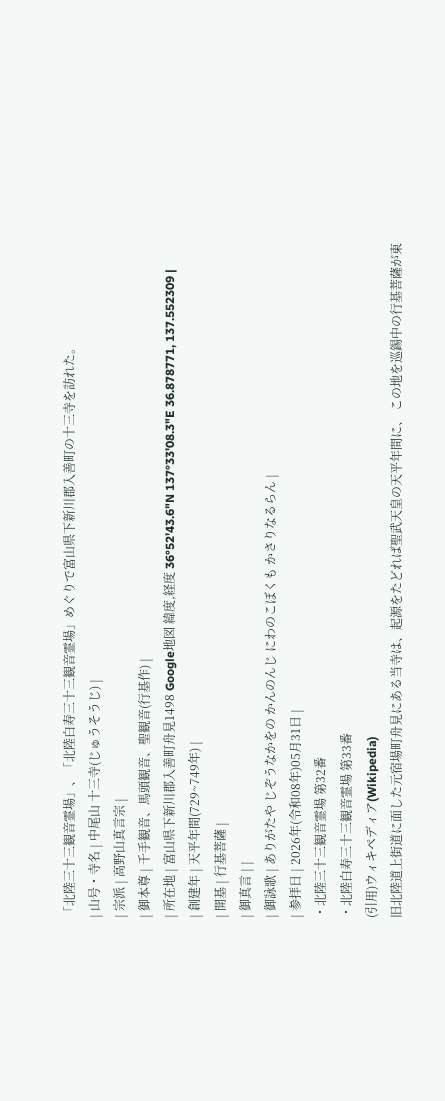「北陸三十三観音霊場」、「北陸白寿三十三観音霊場」めぐりで富山県下新川郡入善町の十三寺を訪れた。
| 山号・寺名 | 中尾山 十三寺(じゅうそうじ) |
| 宗派 | 高野山真言宗 |
| 御本尊 | 千手観音、馬頭観音、聖観音(行基作) |
| 所在地 | 富山県下新川郡入善町舟見1498 Google地図 緯度,経度 36°52'43.6"N 137°33'08.3"E 36.878771, 137.552309 |
| 創建年 | 天平年間(729~749年) |
| 開基 | 行基菩薩 |
| 御真言 | |
| 御詠歌 | ありがたや じぞうなかをの かんのんじ にわのこぼくも かさりなるらん |
| 参拝日 | 2026年(令和08年)05月31日 |
・北陸三十三観音霊場 第32番
・北陸白寿三十三観音霊場 第33番
(引用)ウィキペディア(Wikipedia)
旧北陸道上街道に面した元宿場町舟見にある当寺は、起源をたどれば聖武天皇の天平年間に、 この地を巡錫中の行基菩薩が東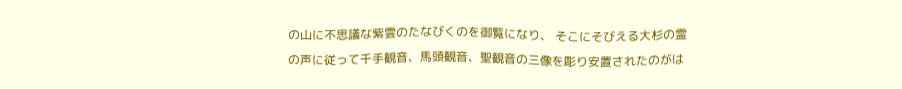の山に不思議な紫雲のたなびくのを御覧になり、 そこにそびえる大杉の霊の声に従って千手観音、馬頭観音、聖観音の三像を彫り安置されたのがは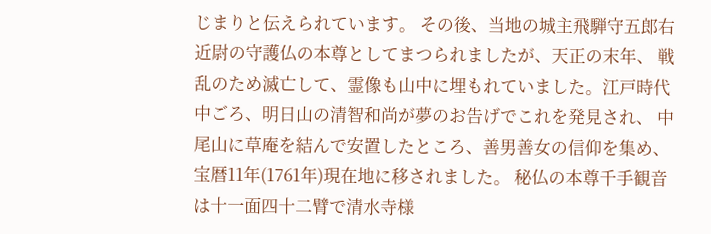じまりと伝えられています。 その後、当地の城主飛騨守五郎右近尉の守護仏の本尊としてまつられましたが、天正の末年、 戦乱のため滅亡して、霊像も山中に埋もれていました。江戸時代中ごろ、明日山の清智和尚が夢のお告げでこれを発見され、 中尾山に草庵を結んで安置したところ、善男善女の信仰を集め、宝暦11年(1761年)現在地に移されました。 秘仏の本尊千手観音は十一面四十二臂で清水寺様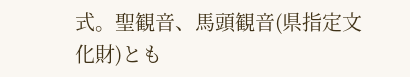式。聖観音、馬頭観音(県指定文化財)とも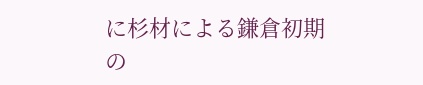に杉材による鎌倉初期の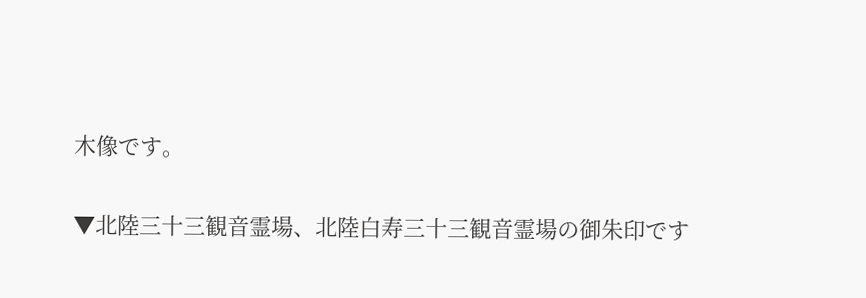木像です。

▼北陸三十三観音霊場、北陸白寿三十三観音霊場の御朱印です